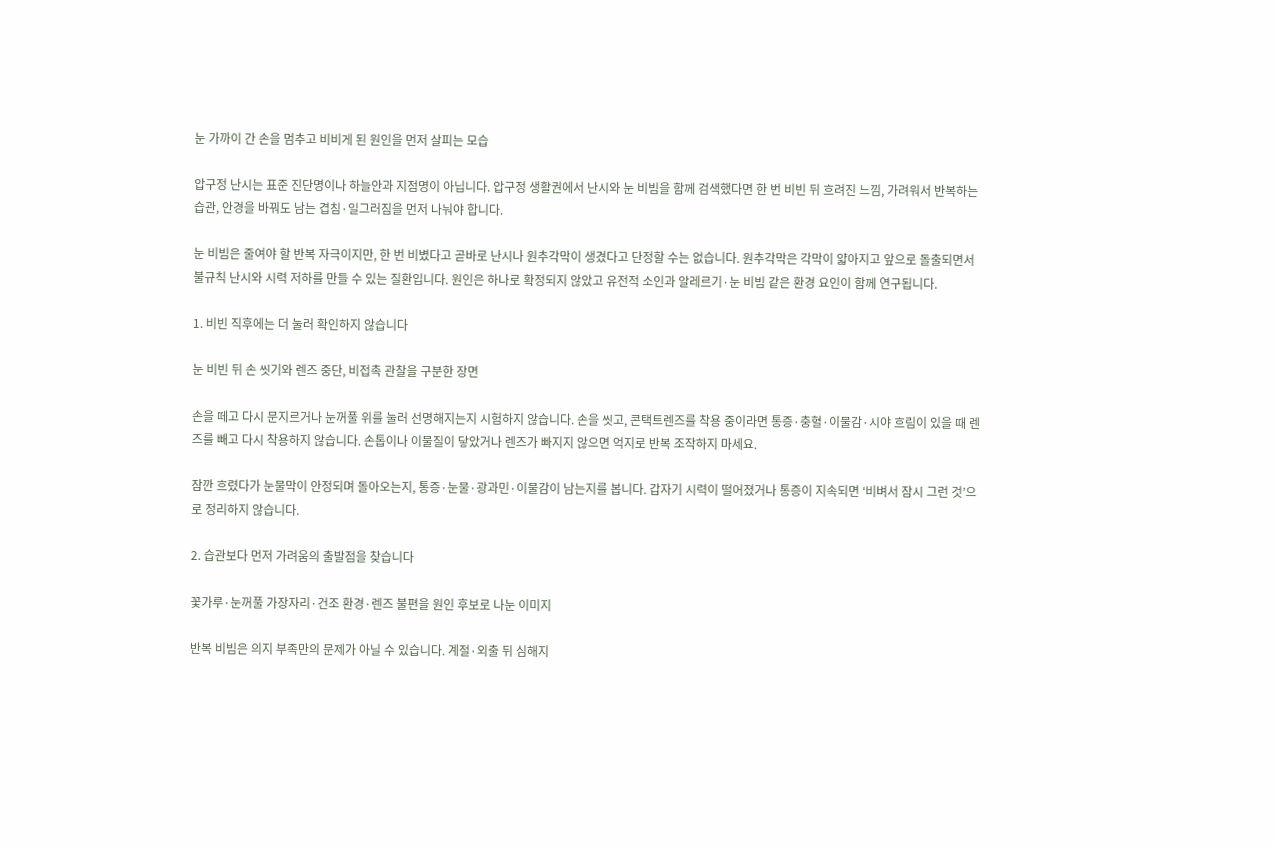눈 가까이 간 손을 멈추고 비비게 된 원인을 먼저 살피는 모습

압구정 난시는 표준 진단명이나 하늘안과 지점명이 아닙니다. 압구정 생활권에서 난시와 눈 비빔을 함께 검색했다면 한 번 비빈 뒤 흐려진 느낌, 가려워서 반복하는 습관, 안경을 바꿔도 남는 겹침·일그러짐을 먼저 나눠야 합니다.

눈 비빔은 줄여야 할 반복 자극이지만, 한 번 비볐다고 곧바로 난시나 원추각막이 생겼다고 단정할 수는 없습니다. 원추각막은 각막이 얇아지고 앞으로 돌출되면서 불규칙 난시와 시력 저하를 만들 수 있는 질환입니다. 원인은 하나로 확정되지 않았고 유전적 소인과 알레르기·눈 비빔 같은 환경 요인이 함께 연구됩니다.

1. 비빈 직후에는 더 눌러 확인하지 않습니다

눈 비빈 뒤 손 씻기와 렌즈 중단, 비접촉 관찰을 구분한 장면

손을 떼고 다시 문지르거나 눈꺼풀 위를 눌러 선명해지는지 시험하지 않습니다. 손을 씻고, 콘택트렌즈를 착용 중이라면 통증·충혈·이물감·시야 흐림이 있을 때 렌즈를 빼고 다시 착용하지 않습니다. 손톱이나 이물질이 닿았거나 렌즈가 빠지지 않으면 억지로 반복 조작하지 마세요.

잠깐 흐렸다가 눈물막이 안정되며 돌아오는지, 통증·눈물·광과민·이물감이 남는지를 봅니다. 갑자기 시력이 떨어졌거나 통증이 지속되면 ‘비벼서 잠시 그런 것’으로 정리하지 않습니다.

2. 습관보다 먼저 가려움의 출발점을 찾습니다

꽃가루·눈꺼풀 가장자리·건조 환경·렌즈 불편을 원인 후보로 나눈 이미지

반복 비빔은 의지 부족만의 문제가 아닐 수 있습니다. 계절·외출 뒤 심해지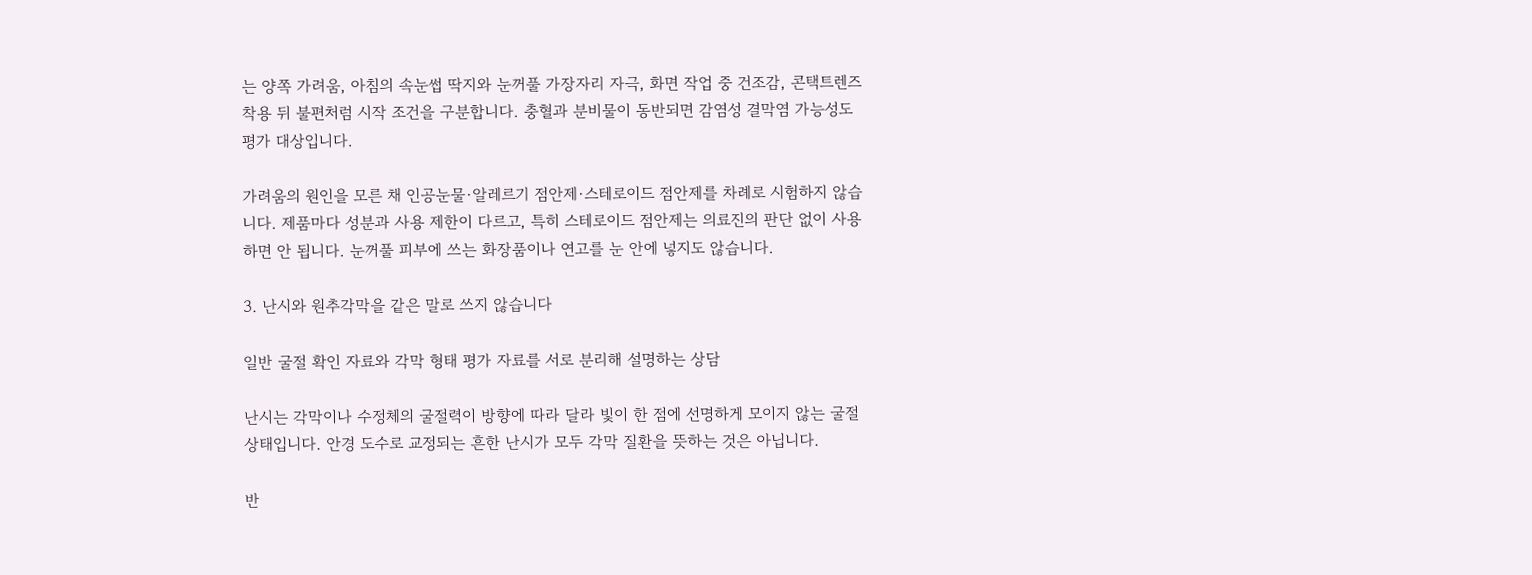는 양쪽 가려움, 아침의 속눈썹 딱지와 눈꺼풀 가장자리 자극, 화면 작업 중 건조감, 콘택트렌즈 착용 뒤 불편처럼 시작 조건을 구분합니다. 충혈과 분비물이 동반되면 감염성 결막염 가능성도 평가 대상입니다.

가려움의 원인을 모른 채 인공눈물·알레르기 점안제·스테로이드 점안제를 차례로 시험하지 않습니다. 제품마다 성분과 사용 제한이 다르고, 특히 스테로이드 점안제는 의료진의 판단 없이 사용하면 안 됩니다. 눈꺼풀 피부에 쓰는 화장품이나 연고를 눈 안에 넣지도 않습니다.

3. 난시와 원추각막을 같은 말로 쓰지 않습니다

일반 굴절 확인 자료와 각막 형태 평가 자료를 서로 분리해 설명하는 상담

난시는 각막이나 수정체의 굴절력이 방향에 따라 달라 빛이 한 점에 선명하게 모이지 않는 굴절 상태입니다. 안경 도수로 교정되는 흔한 난시가 모두 각막 질환을 뜻하는 것은 아닙니다.

반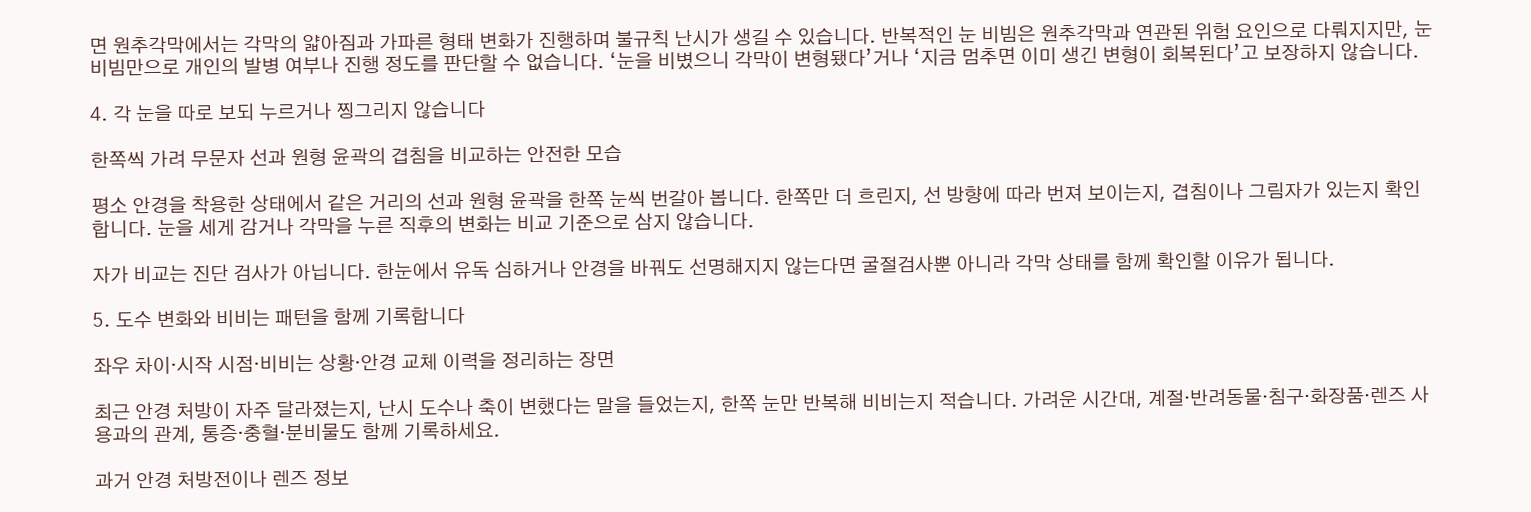면 원추각막에서는 각막의 얇아짐과 가파른 형태 변화가 진행하며 불규칙 난시가 생길 수 있습니다. 반복적인 눈 비빔은 원추각막과 연관된 위험 요인으로 다뤄지지만, 눈 비빔만으로 개인의 발병 여부나 진행 정도를 판단할 수 없습니다. ‘눈을 비볐으니 각막이 변형됐다’거나 ‘지금 멈추면 이미 생긴 변형이 회복된다’고 보장하지 않습니다.

4. 각 눈을 따로 보되 누르거나 찡그리지 않습니다

한쪽씩 가려 무문자 선과 원형 윤곽의 겹침을 비교하는 안전한 모습

평소 안경을 착용한 상태에서 같은 거리의 선과 원형 윤곽을 한쪽 눈씩 번갈아 봅니다. 한쪽만 더 흐린지, 선 방향에 따라 번져 보이는지, 겹침이나 그림자가 있는지 확인합니다. 눈을 세게 감거나 각막을 누른 직후의 변화는 비교 기준으로 삼지 않습니다.

자가 비교는 진단 검사가 아닙니다. 한눈에서 유독 심하거나 안경을 바꿔도 선명해지지 않는다면 굴절검사뿐 아니라 각막 상태를 함께 확인할 이유가 됩니다.

5. 도수 변화와 비비는 패턴을 함께 기록합니다

좌우 차이·시작 시점·비비는 상황·안경 교체 이력을 정리하는 장면

최근 안경 처방이 자주 달라졌는지, 난시 도수나 축이 변했다는 말을 들었는지, 한쪽 눈만 반복해 비비는지 적습니다. 가려운 시간대, 계절·반려동물·침구·화장품·렌즈 사용과의 관계, 통증·충혈·분비물도 함께 기록하세요.

과거 안경 처방전이나 렌즈 정보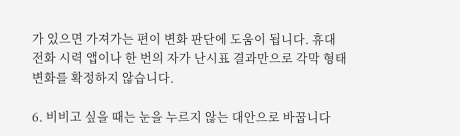가 있으면 가져가는 편이 변화 판단에 도움이 됩니다. 휴대전화 시력 앱이나 한 번의 자가 난시표 결과만으로 각막 형태 변화를 확정하지 않습니다.

6. 비비고 싶을 때는 눈을 누르지 않는 대안으로 바꿉니다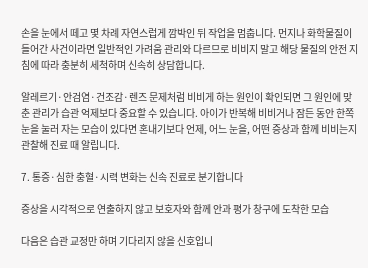손을 눈에서 떼고 몇 차례 자연스럽게 깜박인 뒤 작업을 멈춥니다. 먼지나 화학물질이 들어간 사건이라면 일반적인 가려움 관리와 다르므로 비비지 말고 해당 물질의 안전 지침에 따라 충분히 세척하며 신속히 상담합니다.

알레르기·안검염·건조감·렌즈 문제처럼 비비게 하는 원인이 확인되면 그 원인에 맞춘 관리가 습관 억제보다 중요할 수 있습니다. 아이가 반복해 비비거나 잠든 동안 한쪽 눈을 눌러 자는 모습이 있다면 혼내기보다 언제, 어느 눈을, 어떤 증상과 함께 비비는지 관찰해 진료 때 알립니다.

7. 통증·심한 충혈·시력 변화는 신속 진료로 분기합니다

증상을 시각적으로 연출하지 않고 보호자와 함께 안과 평가 창구에 도착한 모습

다음은 습관 교정만 하며 기다리지 않을 신호입니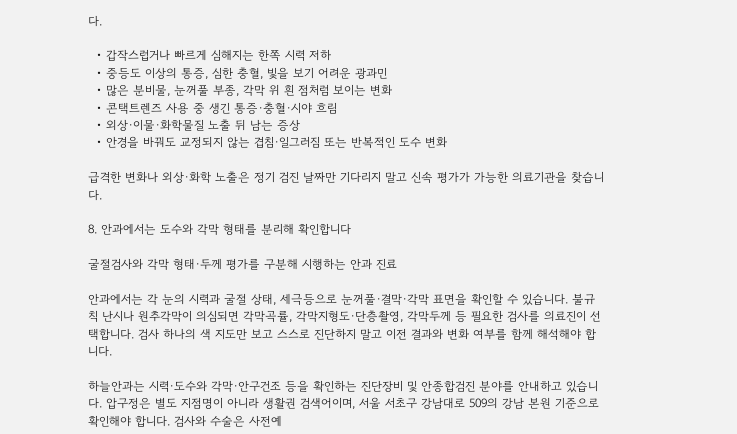다.

  • 갑작스럽거나 빠르게 심해지는 한쪽 시력 저하
  • 중등도 이상의 통증, 심한 충혈, 빛을 보기 어려운 광과민
  • 많은 분비물, 눈꺼풀 부종, 각막 위 흰 점처럼 보이는 변화
  • 콘택트렌즈 사용 중 생긴 통증·충혈·시야 흐림
  • 외상·이물·화학물질 노출 뒤 남는 증상
  • 안경을 바꿔도 교정되지 않는 겹침·일그러짐 또는 반복적인 도수 변화

급격한 변화나 외상·화학 노출은 정기 검진 날짜만 기다리지 말고 신속 평가가 가능한 의료기관을 찾습니다.

8. 안과에서는 도수와 각막 형태를 분리해 확인합니다

굴절검사와 각막 형태·두께 평가를 구분해 시행하는 안과 진료

안과에서는 각 눈의 시력과 굴절 상태, 세극등으로 눈꺼풀·결막·각막 표면을 확인할 수 있습니다. 불규칙 난시나 원추각막이 의심되면 각막곡률, 각막지형도·단층촬영, 각막두께 등 필요한 검사를 의료진이 선택합니다. 검사 하나의 색 지도만 보고 스스로 진단하지 말고 이전 결과와 변화 여부를 함께 해석해야 합니다.

하늘안과는 시력·도수와 각막·안구건조 등을 확인하는 진단장비 및 안종합검진 분야를 안내하고 있습니다. 압구정은 별도 지점명이 아니라 생활권 검색어이며, 서울 서초구 강남대로 509의 강남 본원 기준으로 확인해야 합니다. 검사와 수술은 사전예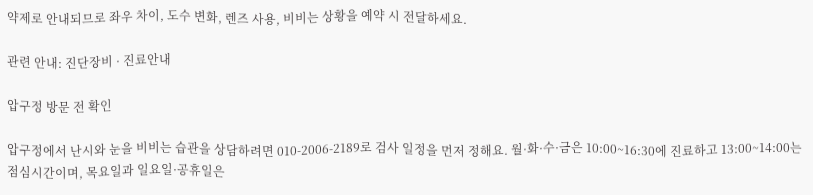약제로 안내되므로 좌우 차이, 도수 변화, 렌즈 사용, 비비는 상황을 예약 시 전달하세요.

관련 안내: 진단장비 · 진료안내

압구정 방문 전 확인

압구정에서 난시와 눈을 비비는 습관을 상담하려면 010-2006-2189로 검사 일정을 먼저 정해요. 월·화·수·금은 10:00~16:30에 진료하고 13:00~14:00는 점심시간이며, 목요일과 일요일·공휴일은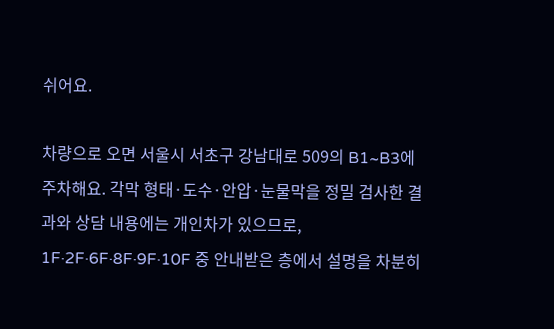쉬어요.

차량으로 오면 서울시 서초구 강남대로 509의 B1~B3에 주차해요. 각막 형태·도수·안압·눈물막을 정밀 검사한 결과와 상담 내용에는 개인차가 있으므로, 1F·2F·6F·8F·9F·10F 중 안내받은 층에서 설명을 차분히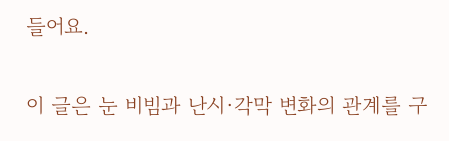들어요.

이 글은 눈 비빔과 난시·각막 변화의 관계를 구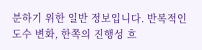분하기 위한 일반 정보입니다. 반복적인 도수 변화, 한쪽의 진행성 흐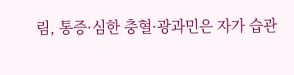림, 통증·심한 충혈·광과민은 자가 습관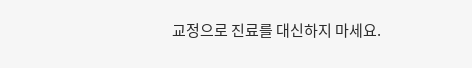교정으로 진료를 대신하지 마세요.